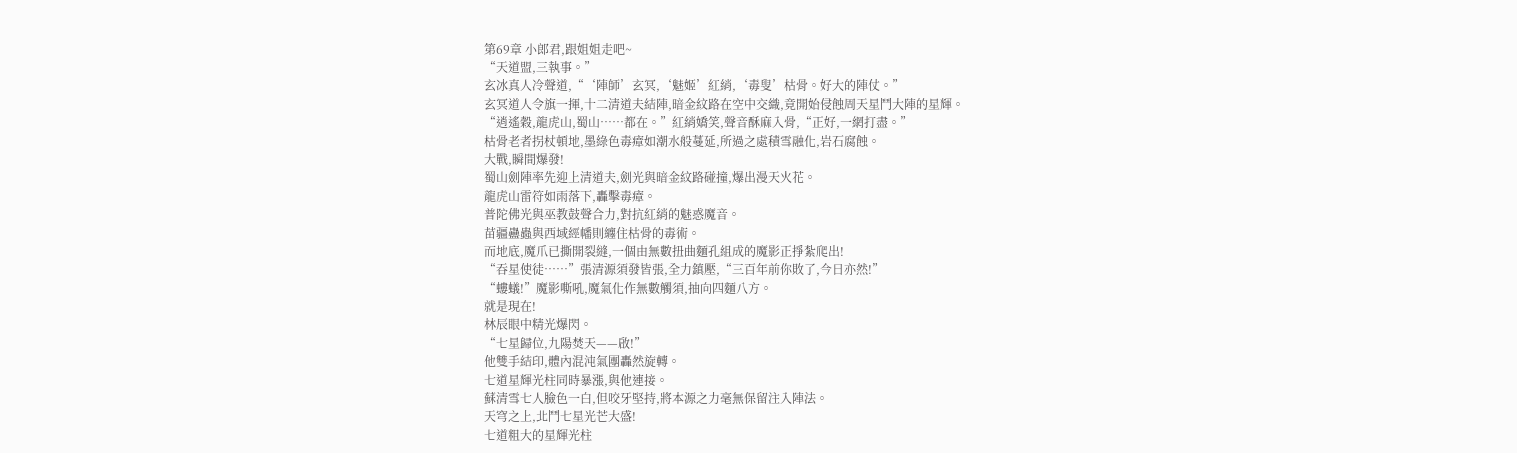第69章 小郎君,跟姐姐走吧~
“天道盟,三執事。”
玄冰真人冷聲道,“‘陣師’玄冥,‘魅姬’紅綃,‘毒叟’枯骨。好大的陣仗。”
玄冥道人令旗一揮,十二清道夫結陣,暗金紋路在空中交織,竟開始侵蝕周天星鬥大陣的星輝。
“逍遙穀,龍虎山,蜀山……都在。”紅綃嬌笑,聲音酥麻入骨,“正好,一網打盡。”
枯骨老者拐杖頓地,墨綠色毒瘴如潮水般蔓延,所過之處積雪融化,岩石腐蝕。
大戰,瞬間爆發!
蜀山劍陣率先迎上清道夫,劍光與暗金紋路碰撞,爆出漫天火花。
龍虎山雷符如雨落下,轟擊毒瘴。
普陀佛光與巫教鼓聲合力,對抗紅綃的魅惑魔音。
苗疆蠱蟲與西域經幡則纏住枯骨的毒術。
而地底,魔爪已撕開裂縫,一個由無數扭曲麵孔組成的魔影正掙紮爬出!
“吞星使徒……”張清源須發皆張,全力鎮壓,“三百年前你敗了,今日亦然!”
“螻蟻!”魔影嘶吼,魔氣化作無數觸須,抽向四麵八方。
就是現在!
林辰眼中精光爆閃。
“七星歸位,九陽焚天——啟!”
他雙手結印,體內混沌氣團轟然旋轉。
七道星輝光柱同時暴漲,與他連接。
蘇清雪七人臉色一白,但咬牙堅持,將本源之力毫無保留注入陣法。
天穹之上,北鬥七星光芒大盛!
七道粗大的星輝光柱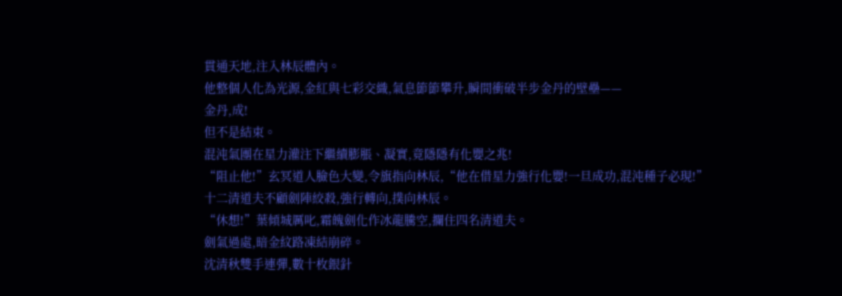貫通天地,注入林辰體內。
他整個人化為光源,金紅與七彩交織,氣息節節攀升,瞬間衝破半步金丹的壁壘——
金丹,成!
但不是結束。
混沌氣團在星力灌注下繼續膨脹、凝實,竟隱隱有化嬰之兆!
“阻止他!”玄冥道人臉色大變,令旗指向林辰,“他在借星力強行化嬰!一旦成功,混沌種子必現!”
十二清道夫不顧劍陣絞殺,強行轉向,撲向林辰。
“休想!”葉傾城厲叱,霜魄劍化作冰龍騰空,攔住四名清道夫。
劍氣過處,暗金紋路凍結崩碎。
沈清秋雙手連彈,數十枚銀針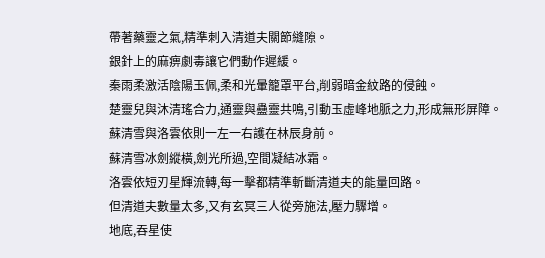帶著藥靈之氣,精準刺入清道夫關節縫隙。
銀針上的麻痹劇毒讓它們動作遲緩。
秦雨柔激活陰陽玉佩,柔和光暈籠罩平台,削弱暗金紋路的侵蝕。
楚靈兒與沐清瑤合力,通靈與蠱靈共鳴,引動玉虛峰地脈之力,形成無形屏障。
蘇清雪與洛雲依則一左一右護在林辰身前。
蘇清雪冰劍縱橫,劍光所過,空間凝結冰霜。
洛雲依短刃星輝流轉,每一擊都精準斬斷清道夫的能量回路。
但清道夫數量太多,又有玄冥三人從旁施法,壓力驟增。
地底,吞星使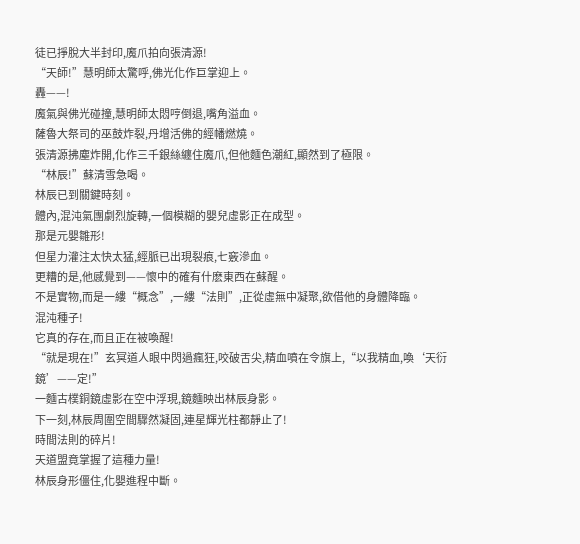徒已掙脫大半封印,魔爪拍向張清源!
“天師!”慧明師太驚呼,佛光化作巨掌迎上。
轟——!
魔氣與佛光碰撞,慧明師太悶哼倒退,嘴角溢血。
薩魯大祭司的巫鼓炸裂,丹增活佛的經幡燃燒。
張清源拂塵炸開,化作三千銀絲纏住魔爪,但他麵色潮紅,顯然到了極限。
“林辰!”蘇清雪急喝。
林辰已到關鍵時刻。
體內,混沌氣團劇烈旋轉,一個模糊的嬰兒虛影正在成型。
那是元嬰雛形!
但星力灌注太快太猛,經脈已出現裂痕,七竅滲血。
更糟的是,他感覺到——懷中的確有什麽東西在蘇醒。
不是實物,而是一縷“概念”,一縷“法則”,正從虛無中凝聚,欲借他的身體降臨。
混沌種子!
它真的存在,而且正在被喚醒!
“就是現在!”玄冥道人眼中閃過瘋狂,咬破舌尖,精血噴在令旗上,“以我精血,喚‘天衍鏡’——定!”
一麵古樸銅鏡虛影在空中浮現,鏡麵映出林辰身影。
下一刻,林辰周圍空間驟然凝固,連星輝光柱都靜止了!
時間法則的碎片!
天道盟竟掌握了這種力量!
林辰身形僵住,化嬰進程中斷。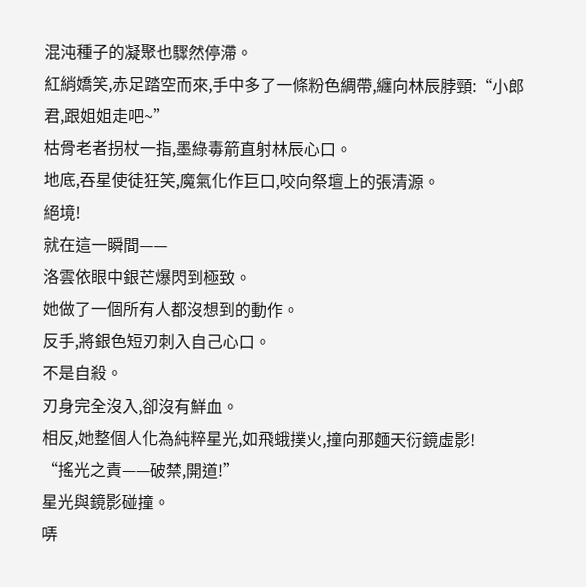混沌種子的凝聚也驟然停滯。
紅綃嬌笑,赤足踏空而來,手中多了一條粉色綢帶,纏向林辰脖頸:“小郎君,跟姐姐走吧~”
枯骨老者拐杖一指,墨綠毒箭直射林辰心口。
地底,吞星使徒狂笑,魔氣化作巨口,咬向祭壇上的張清源。
絕境!
就在這一瞬間——
洛雲依眼中銀芒爆閃到極致。
她做了一個所有人都沒想到的動作。
反手,將銀色短刃刺入自己心口。
不是自殺。
刃身完全沒入,卻沒有鮮血。
相反,她整個人化為純粹星光,如飛蛾撲火,撞向那麵天衍鏡虛影!
“搖光之責——破禁,開道!”
星光與鏡影碰撞。
哢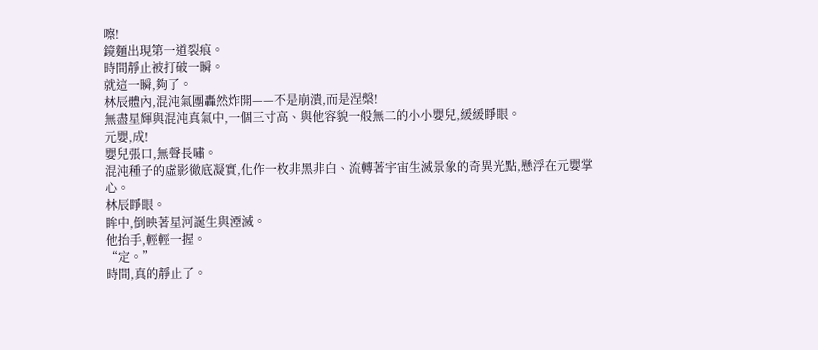嚓!
鏡麵出現第一道裂痕。
時間靜止被打破一瞬。
就這一瞬,夠了。
林辰體內,混沌氣團轟然炸開——不是崩潰,而是涅槃!
無盡星輝與混沌真氣中,一個三寸高、與他容貌一般無二的小小嬰兒,緩緩睜眼。
元嬰,成!
嬰兒張口,無聲長嘯。
混沌種子的虛影徹底凝實,化作一枚非黑非白、流轉著宇宙生滅景象的奇異光點,懸浮在元嬰掌心。
林辰睜眼。
眸中,倒映著星河誕生與湮滅。
他抬手,輕輕一握。
“定。”
時間,真的靜止了。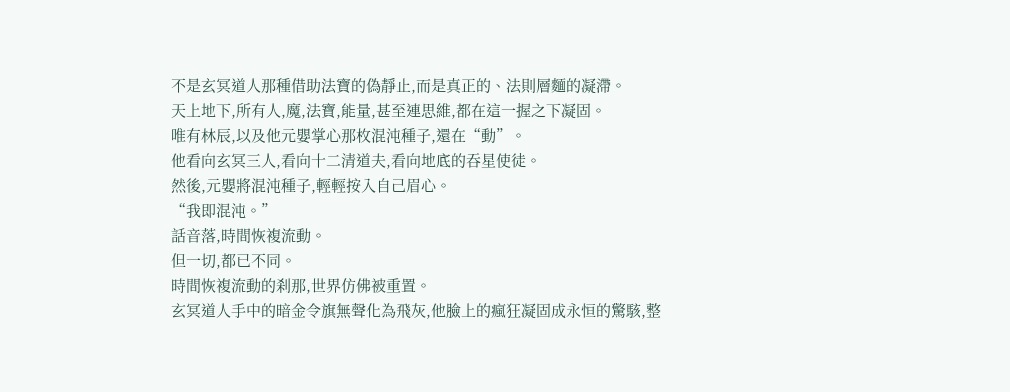不是玄冥道人那種借助法寶的偽靜止,而是真正的、法則層麵的凝滯。
天上地下,所有人,魔,法寶,能量,甚至連思維,都在這一握之下凝固。
唯有林辰,以及他元嬰掌心那枚混沌種子,還在“動”。
他看向玄冥三人,看向十二清道夫,看向地底的吞星使徒。
然後,元嬰將混沌種子,輕輕按入自己眉心。
“我即混沌。”
話音落,時間恢複流動。
但一切,都已不同。
時間恢複流動的刹那,世界仿佛被重置。
玄冥道人手中的暗金令旗無聲化為飛灰,他臉上的瘋狂凝固成永恒的驚駭,整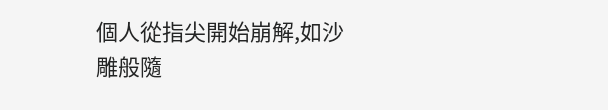個人從指尖開始崩解,如沙雕般隨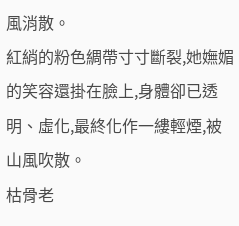風消散。
紅綃的粉色綢帶寸寸斷裂,她嫵媚的笑容還掛在臉上,身體卻已透明、虛化,最終化作一縷輕煙,被山風吹散。
枯骨老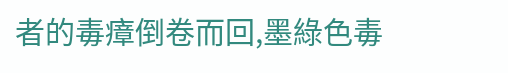者的毒瘴倒卷而回,墨綠色毒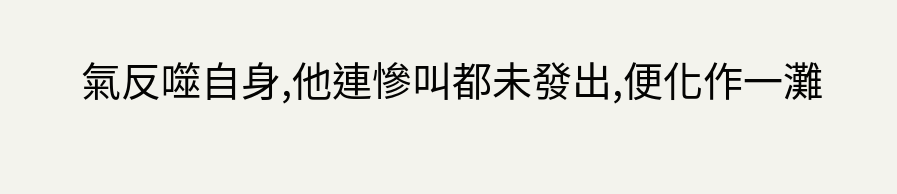氣反噬自身,他連慘叫都未發出,便化作一灘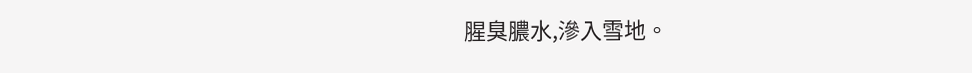腥臭膿水,滲入雪地。